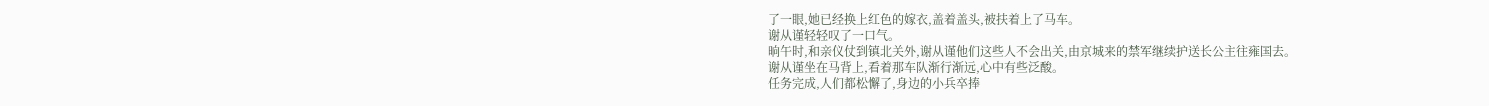了一眼,她已经换上红色的嫁衣,盖着盖头,被扶着上了马车。
谢从谨轻轻叹了一口气。
晌午时,和亲仪仗到镇北关外,谢从谨他们这些人不会出关,由京城来的禁军继续护送长公主往雍国去。
谢从谨坐在马背上,看着那车队渐行渐远,心中有些泛酸。
任务完成,人们都松懈了,身边的小兵卒捧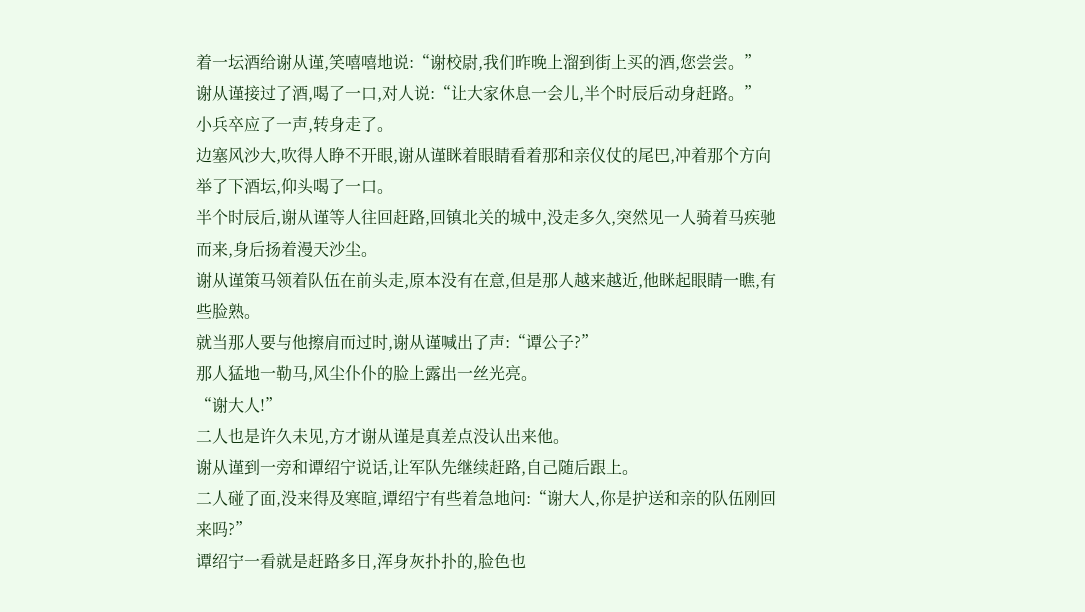着一坛酒给谢从谨,笑嘻嘻地说:“谢校尉,我们昨晚上溜到街上买的酒,您尝尝。”
谢从谨接过了酒,喝了一口,对人说:“让大家休息一会儿,半个时辰后动身赶路。”
小兵卒应了一声,转身走了。
边塞风沙大,吹得人睁不开眼,谢从谨眯着眼睛看着那和亲仪仗的尾巴,冲着那个方向举了下酒坛,仰头喝了一口。
半个时辰后,谢从谨等人往回赶路,回镇北关的城中,没走多久,突然见一人骑着马疾驰而来,身后扬着漫天沙尘。
谢从谨策马领着队伍在前头走,原本没有在意,但是那人越来越近,他眯起眼睛一瞧,有些脸熟。
就当那人要与他擦肩而过时,谢从谨喊出了声:“谭公子?”
那人猛地一勒马,风尘仆仆的脸上露出一丝光亮。
“谢大人!”
二人也是许久未见,方才谢从谨是真差点没认出来他。
谢从谨到一旁和谭绍宁说话,让军队先继续赶路,自己随后跟上。
二人碰了面,没来得及寒暄,谭绍宁有些着急地问:“谢大人,你是护送和亲的队伍刚回来吗?”
谭绍宁一看就是赶路多日,浑身灰扑扑的,脸色也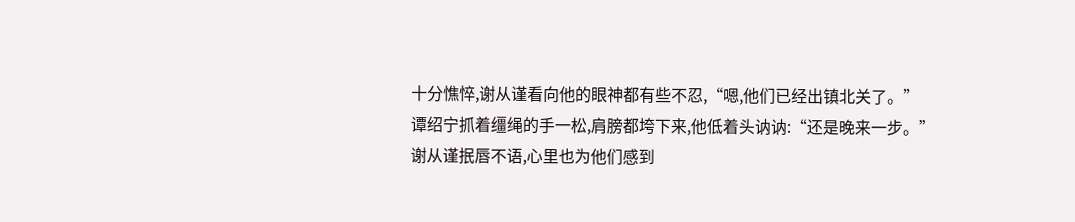十分憔悴,谢从谨看向他的眼神都有些不忍,“嗯,他们已经出镇北关了。”
谭绍宁抓着缰绳的手一松,肩膀都垮下来,他低着头讷讷:“还是晚来一步。”
谢从谨抿唇不语,心里也为他们感到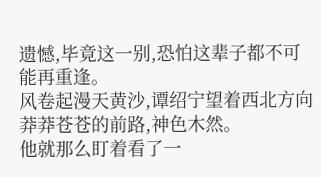遗憾,毕竟这一别,恐怕这辈子都不可能再重逢。
风卷起漫天黄沙,谭绍宁望着西北方向莽莽苍苍的前路,神色木然。
他就那么盯着看了一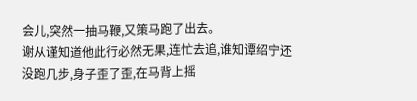会儿,突然一抽马鞭,又策马跑了出去。
谢从谨知道他此行必然无果,连忙去追,谁知谭绍宁还没跑几步,身子歪了歪,在马背上摇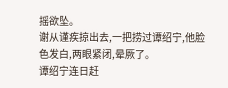摇欲坠。
谢从谨疾掠出去,一把捞过谭绍宁,他脸色发白,两眼紧闭,晕厥了。
谭绍宁连日赶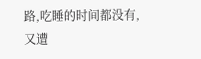路,吃睡的时间都没有,又遭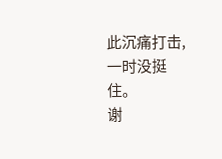此沉痛打击,一时没挺住。
谢